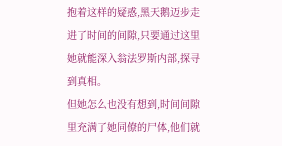抱着这样的疑惑,黑天鹅迈步走进了时间的间隙,只要通过这里她就能深入翁法罗斯内部,探寻到真相。
但她怎么也没有想到,时间间隙里充满了她同僚的尸体,他们就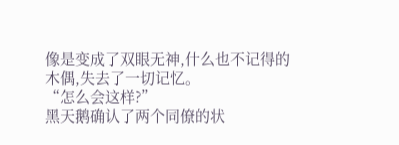像是变成了双眼无神,什么也不记得的木偶,失去了一切记忆。
“怎么会这样?”
黑天鹅确认了两个同僚的状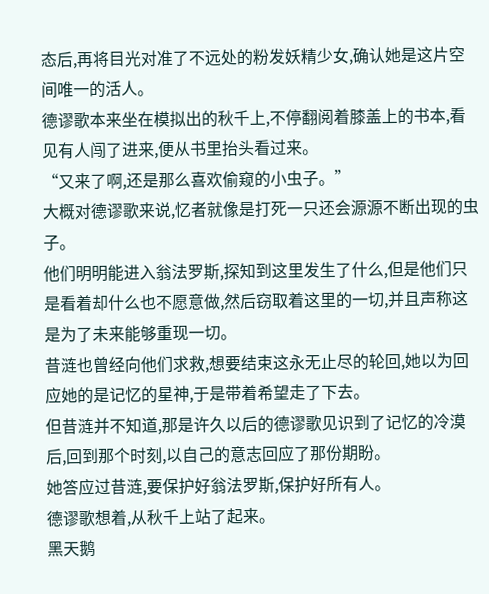态后,再将目光对准了不远处的粉发妖精少女,确认她是这片空间唯一的活人。
德谬歌本来坐在模拟出的秋千上,不停翻阅着膝盖上的书本,看见有人闯了进来,便从书里抬头看过来。
“又来了啊,还是那么喜欢偷窥的小虫子。”
大概对德谬歌来说,忆者就像是打死一只还会源源不断出现的虫子。
他们明明能进入翁法罗斯,探知到这里发生了什么,但是他们只是看着却什么也不愿意做,然后窃取着这里的一切,并且声称这是为了未来能够重现一切。
昔涟也曾经向他们求救,想要结束这永无止尽的轮回,她以为回应她的是记忆的星神,于是带着希望走了下去。
但昔涟并不知道,那是许久以后的德谬歌见识到了记忆的冷漠后,回到那个时刻,以自己的意志回应了那份期盼。
她答应过昔涟,要保护好翁法罗斯,保护好所有人。
德谬歌想着,从秋千上站了起来。
黑天鹅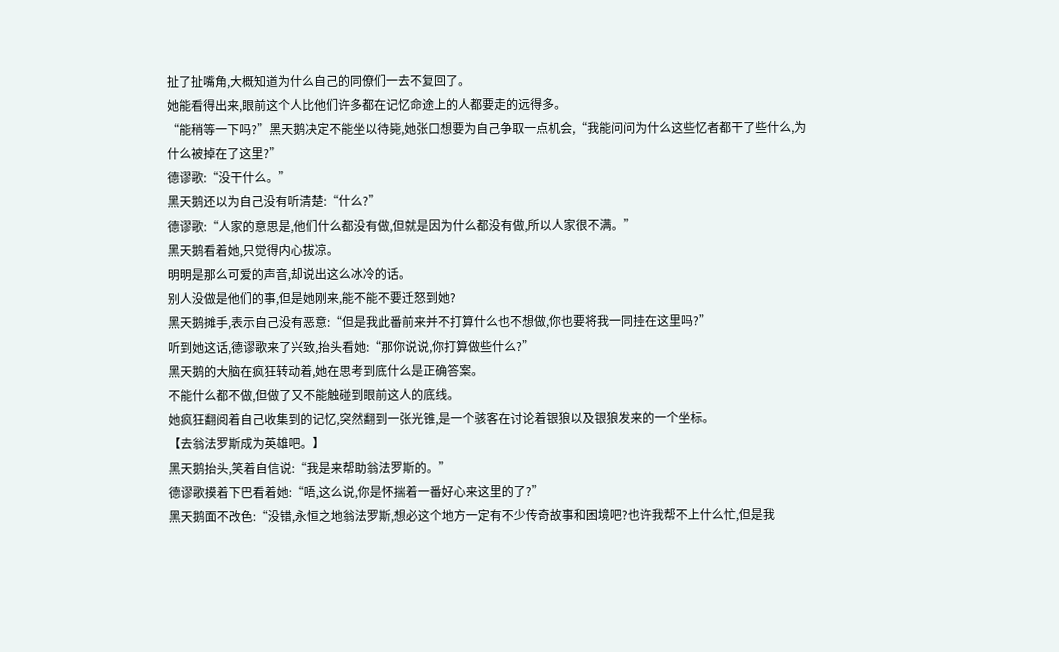扯了扯嘴角,大概知道为什么自己的同僚们一去不复回了。
她能看得出来,眼前这个人比他们许多都在记忆命途上的人都要走的远得多。
“能稍等一下吗?”黑天鹅决定不能坐以待毙,她张口想要为自己争取一点机会,“我能问问为什么这些忆者都干了些什么,为什么被掉在了这里?”
德谬歌:“没干什么。”
黑天鹅还以为自己没有听清楚:“什么?”
德谬歌:“人家的意思是,他们什么都没有做,但就是因为什么都没有做,所以人家很不满。”
黑天鹅看着她,只觉得内心拔凉。
明明是那么可爱的声音,却说出这么冰冷的话。
别人没做是他们的事,但是她刚来,能不能不要迁怒到她?
黑天鹅摊手,表示自己没有恶意:“但是我此番前来并不打算什么也不想做,你也要将我一同挂在这里吗?”
听到她这话,德谬歌来了兴致,抬头看她:“那你说说,你打算做些什么?”
黑天鹅的大脑在疯狂转动着,她在思考到底什么是正确答案。
不能什么都不做,但做了又不能触碰到眼前这人的底线。
她疯狂翻阅着自己收集到的记忆,突然翻到一张光锥,是一个骇客在讨论着银狼以及银狼发来的一个坐标。
【去翁法罗斯成为英雄吧。】
黑天鹅抬头,笑着自信说:“我是来帮助翁法罗斯的。”
德谬歌摸着下巴看着她:“唔,这么说,你是怀揣着一番好心来这里的了?”
黑天鹅面不改色:“没错,永恒之地翁法罗斯,想必这个地方一定有不少传奇故事和困境吧?也许我帮不上什么忙,但是我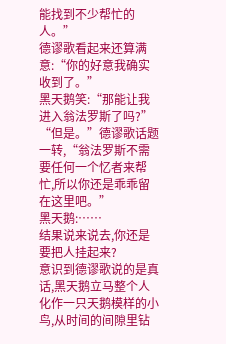能找到不少帮忙的人。”
德谬歌看起来还算满意:“你的好意我确实收到了。”
黑天鹅笑:“那能让我进入翁法罗斯了吗?”
“但是。”德谬歌话题一转,“翁法罗斯不需要任何一个忆者来帮忙,所以你还是乖乖留在这里吧。”
黑天鹅:……
结果说来说去,你还是要把人挂起来?
意识到德谬歌说的是真话,黑天鹅立马整个人化作一只天鹅模样的小鸟,从时间的间隙里钻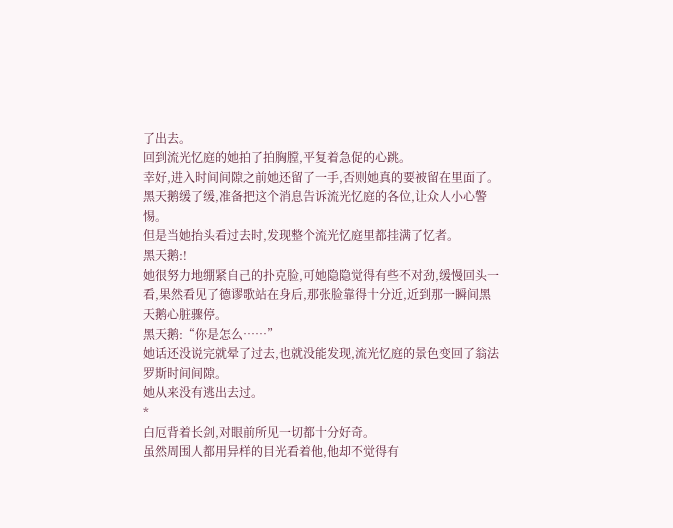了出去。
回到流光忆庭的她拍了拍胸膛,平复着急促的心跳。
幸好,进入时间间隙之前她还留了一手,否则她真的要被留在里面了。
黑天鹅缓了缓,准备把这个消息告诉流光忆庭的各位,让众人小心警惕。
但是当她抬头看过去时,发现整个流光忆庭里都挂满了忆者。
黑天鹅:!
她很努力地绷紧自己的扑克脸,可她隐隐觉得有些不对劲,缓慢回头一看,果然看见了德谬歌站在身后,那张脸靠得十分近,近到那一瞬间黑天鹅心脏骤停。
黑天鹅:“你是怎么……”
她话还没说完就晕了过去,也就没能发现,流光忆庭的景色变回了翁法罗斯时间间隙。
她从来没有逃出去过。
*
白厄背着长剑,对眼前所见一切都十分好奇。
虽然周围人都用异样的目光看着他,他却不觉得有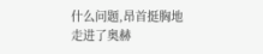什么问题,昂首挺胸地走进了奥赫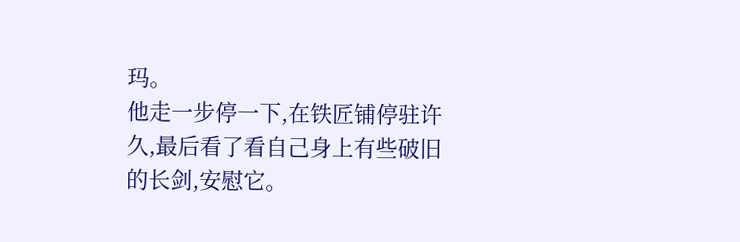玛。
他走一步停一下,在铁匠铺停驻许久,最后看了看自己身上有些破旧的长剑,安慰它。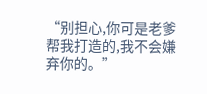“别担心,你可是老爹帮我打造的,我不会嫌弃你的。”